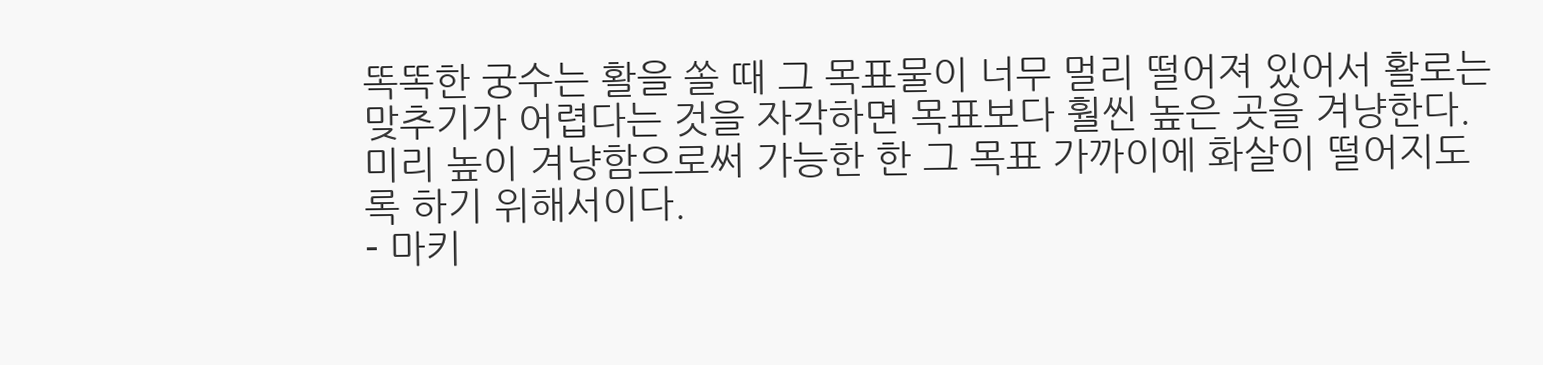똑똑한 궁수는 활을 쏠 때 그 목표물이 너무 멀리 떨어져 있어서 활로는 맞추기가 어렵다는 것을 자각하면 목표보다 훨씬 높은 곳을 겨냥한다.
미리 높이 겨냥함으로써 가능한 한 그 목표 가까이에 화살이 떨어지도록 하기 위해서이다.
- 마키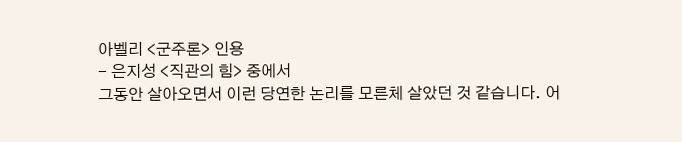아벨리 <군주론> 인용
- 은지성 <직관의 힘> 중에서
그동안 살아오면서 이런 당연한 논리를 모른체 살았던 것 같습니다. 어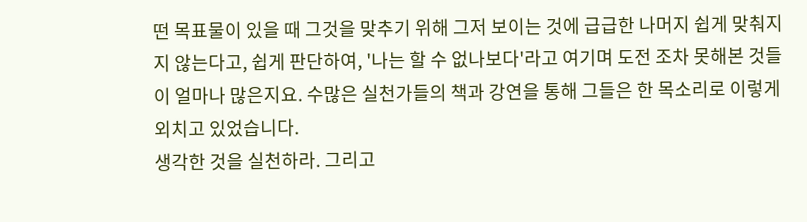떤 목표물이 있을 때 그것을 맞추기 위해 그저 보이는 것에 급급한 나머지 쉽게 맞춰지지 않는다고, 쉽게 판단하여, '나는 할 수 없나보다'라고 여기며 도전 조차 못해본 것들이 얼마나 많은지요. 수많은 실천가들의 책과 강연을 통해 그들은 한 목소리로 이렇게 외치고 있었습니다.
생각한 것을 실천하라. 그리고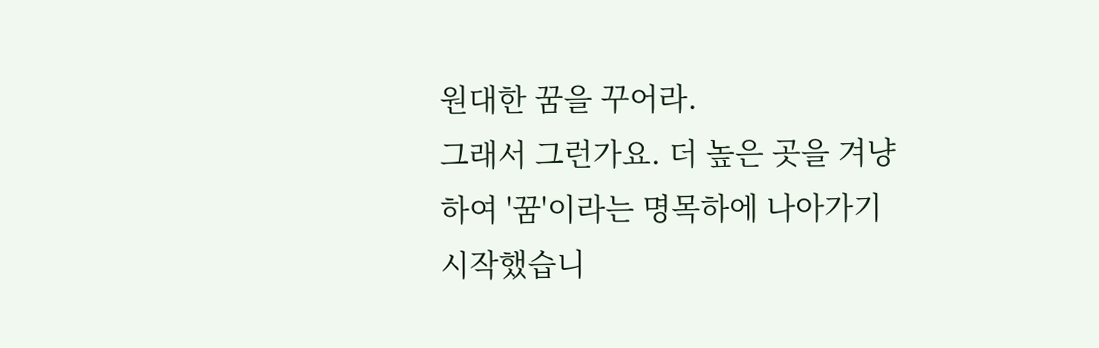원대한 꿈을 꾸어라.
그래서 그런가요. 더 높은 곳을 겨냥하여 '꿈'이라는 명목하에 나아가기 시작했습니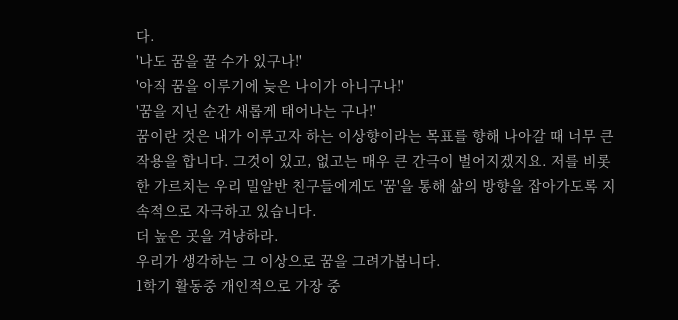다.
'나도 꿈을 꿀 수가 있구나!'
'아직 꿈을 이루기에 늦은 나이가 아니구나!'
'꿈을 지닌 순간 새롭게 태어나는 구나!'
꿈이란 것은 내가 이루고자 하는 이상향이라는 목표를 향해 나아갈 때 너무 큰 작용을 합니다. 그것이 있고, 없고는 매우 큰 간극이 벌어지겠지요. 저를 비롯한 가르치는 우리 밀알반 친구들에게도 '꿈'을 통해 삶의 방향을 잡아가도록 지속적으로 자극하고 있습니다.
더 높은 곳을 겨냥하라.
우리가 생각하는 그 이상으로 꿈을 그려가봅니다.
1학기 활동중 개인적으로 가장 중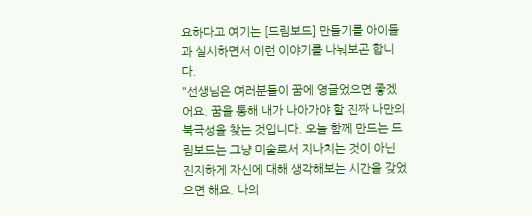요하다고 여기는 [드림보드] 만들기를 아이들과 실시하면서 이런 이야기를 나눠보곤 합니다.
"선생님은 여러분들이 꿈에 영글었으면 좋겠어요. 꿈을 통해 내가 나아가야 할 진짜 나만의 북극성을 찾는 것입니다. 오늘 함께 만드는 드림보드는 그냥 미술로서 지나치는 것이 아닌 진지하게 자신에 대해 생각해보는 시간을 갖었으면 해요. 나의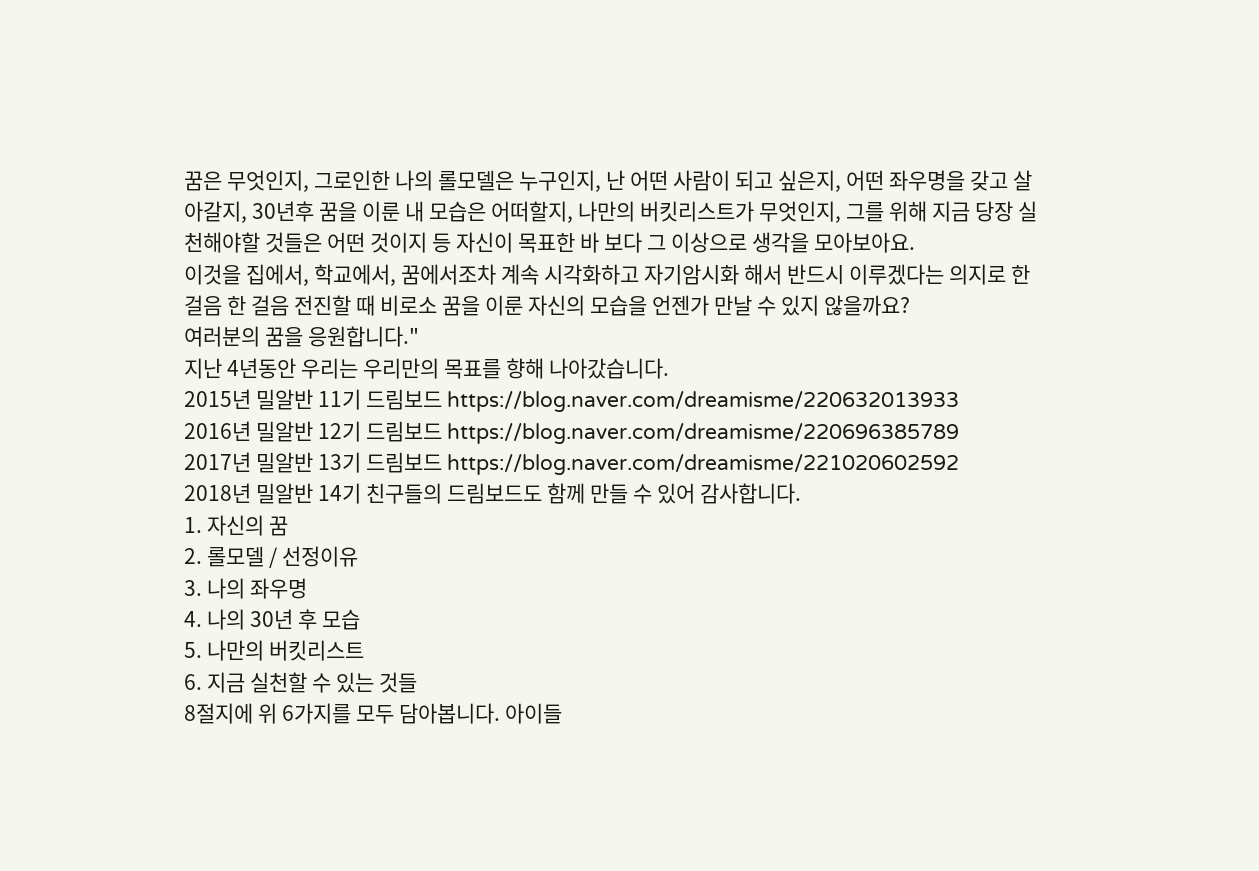꿈은 무엇인지, 그로인한 나의 롤모델은 누구인지, 난 어떤 사람이 되고 싶은지, 어떤 좌우명을 갖고 살아갈지, 30년후 꿈을 이룬 내 모습은 어떠할지, 나만의 버킷리스트가 무엇인지, 그를 위해 지금 당장 실천해야할 것들은 어떤 것이지 등 자신이 목표한 바 보다 그 이상으로 생각을 모아보아요.
이것을 집에서, 학교에서, 꿈에서조차 계속 시각화하고 자기암시화 해서 반드시 이루겠다는 의지로 한 걸음 한 걸음 전진할 때 비로소 꿈을 이룬 자신의 모습을 언젠가 만날 수 있지 않을까요?
여러분의 꿈을 응원합니다."
지난 4년동안 우리는 우리만의 목표를 향해 나아갔습니다.
2015년 밀알반 11기 드림보드 https://blog.naver.com/dreamisme/220632013933
2016년 밀알반 12기 드림보드 https://blog.naver.com/dreamisme/220696385789
2017년 밀알반 13기 드림보드 https://blog.naver.com/dreamisme/221020602592
2018년 밀알반 14기 친구들의 드림보드도 함께 만들 수 있어 감사합니다.
1. 자신의 꿈
2. 롤모델 / 선정이유
3. 나의 좌우명
4. 나의 30년 후 모습
5. 나만의 버킷리스트
6. 지금 실천할 수 있는 것들
8절지에 위 6가지를 모두 담아봅니다. 아이들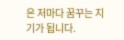은 저마다 꿈꾸는 지기가 됩니다.